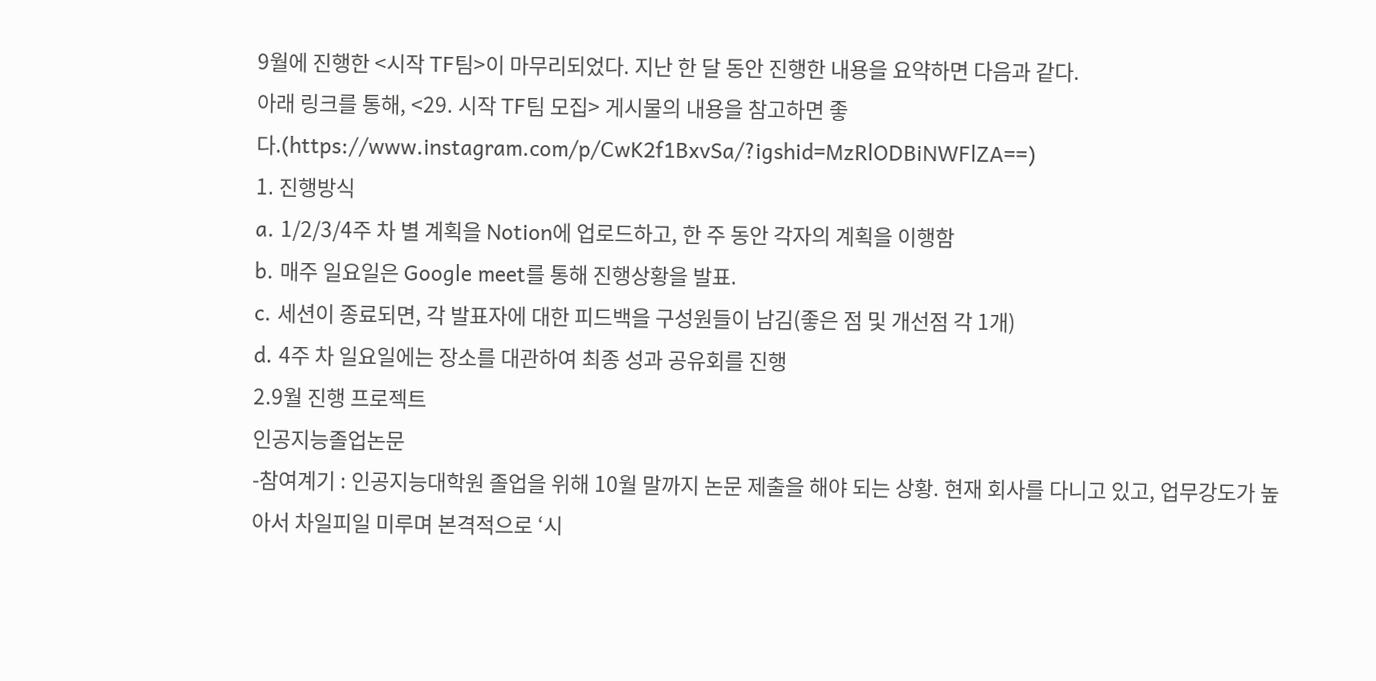9월에 진행한 <시작 TF팀>이 마무리되었다. 지난 한 달 동안 진행한 내용을 요약하면 다음과 같다.
아래 링크를 통해, <29. 시작 TF팀 모집> 게시물의 내용을 참고하면 좋다.(https://www.instagram.com/p/CwK2f1BxvSa/?igshid=MzRlODBiNWFlZA==)
1. 진행방식
a. 1/2/3/4주 차 별 계획을 Notion에 업로드하고, 한 주 동안 각자의 계획을 이행함
b. 매주 일요일은 Google meet를 통해 진행상황을 발표.
c. 세션이 종료되면, 각 발표자에 대한 피드백을 구성원들이 남김(좋은 점 및 개선점 각 1개)
d. 4주 차 일요일에는 장소를 대관하여 최종 성과 공유회를 진행
2.9월 진행 프로젝트
인공지능졸업논문
-참여계기 : 인공지능대학원 졸업을 위해 10월 말까지 논문 제출을 해야 되는 상황. 현재 회사를 다니고 있고, 업무강도가 높아서 차일피일 미루며 본격적으로 ‘시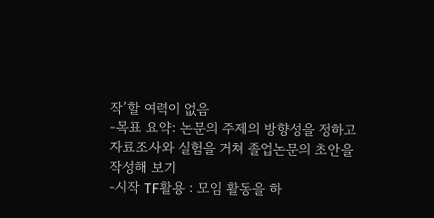작’할 여력이 없음
-목표 요약: 논문의 주제의 방향성을 정하고 자료조사와 실험을 거쳐 졸업논문의 초안을 작성해 보기
-시작 TF활용 : 모임 활동을 하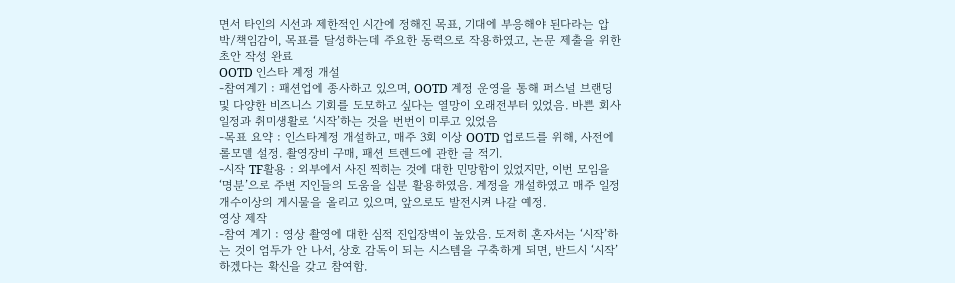면서 타인의 시선과 제한적인 시간에 정해진 목표, 기대에 부응해야 된다라는 압박/책임감이, 목표를 달성하는데 주요한 동력으로 작용하였고, 논문 제출을 위한 초안 작성 완료
OOTD 인스타 계정 개설
-참여계기 : 패션업에 종사하고 있으며, OOTD 계정 운영을 통해 퍼스널 브랜딩 및 다양한 비즈니스 기회를 도모하고 싶다는 열망이 오래전부터 있었음. 바쁜 회사 일정과 취미생활로 ‘시작’하는 것을 번번이 미루고 있었음
-목표 요약 : 인스타계정 개설하고, 매주 3회 이상 OOTD 업로드를 위해, 사전에 롤모델 설정. 촬영장비 구매, 패션 트렌드에 관한 글 적기.
-시작 TF활용 : 외부에서 사진 찍히는 것에 대한 민망함이 있었지만, 이번 모임을 ‘명분’으로 주변 지인들의 도움을 십분 활용하였음. 계정을 개설하였고 매주 일정 개수이상의 게시물을 올리고 있으며, 앞으로도 발전시켜 나갈 예정.
영상 제작
-참여 계기 : 영상 촬영에 대한 심적 진입장벽이 높았음. 도저히 혼자서는 ‘시작’하는 것이 엄두가 안 나서, 상호 감독이 되는 시스템을 구축하게 되면, 반드시 ‘시작’하겠다는 확신을 갖고 참여함.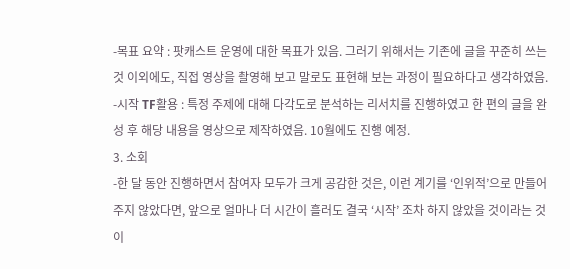-목표 요약 : 팟캐스트 운영에 대한 목표가 있음. 그러기 위해서는 기존에 글을 꾸준히 쓰는 것 이외에도, 직접 영상을 촬영해 보고 말로도 표현해 보는 과정이 필요하다고 생각하였음.
-시작 TF활용 : 특정 주제에 대해 다각도로 분석하는 리서치를 진행하였고 한 편의 글을 완성 후 해당 내용을 영상으로 제작하였음. 10월에도 진행 예정.
3. 소회
-한 달 동안 진행하면서 참여자 모두가 크게 공감한 것은, 이런 계기를 ‘인위적’으로 만들어주지 않았다면, 앞으로 얼마나 더 시간이 흘러도 결국 ‘시작’ 조차 하지 않았을 것이라는 것이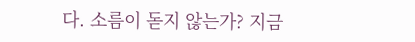다. 소름이 돋지 않는가? 지금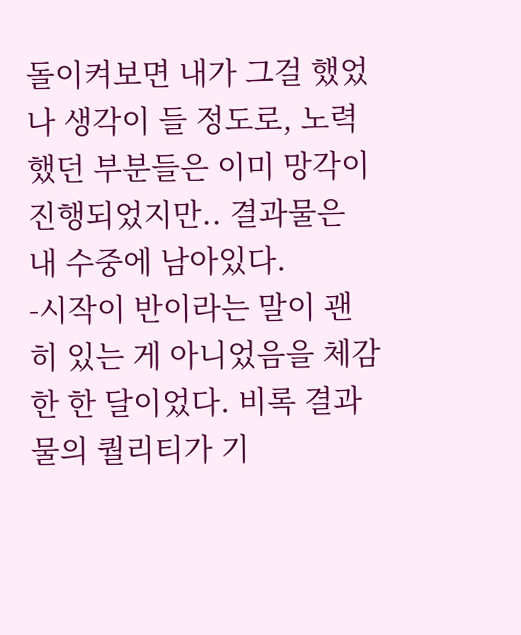돌이켜보면 내가 그걸 했었나 생각이 들 정도로, 노력했던 부분들은 이미 망각이 진행되었지만.. 결과물은 내 수중에 남아있다.
-시작이 반이라는 말이 괜히 있는 게 아니었음을 체감한 한 달이었다. 비록 결과물의 퀄리티가 기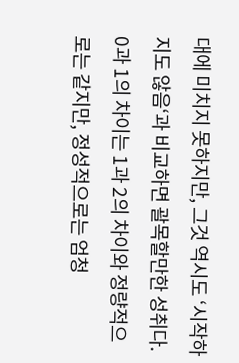대에 미치지 못하지만, 그것 역시도 ‘시작하지도 않음‘과 비교하면 괄목할만한 성취다. 0과 1의 차이는 1과 2의 차이와 정량적으로는 같지만, 정성적으로는 엄청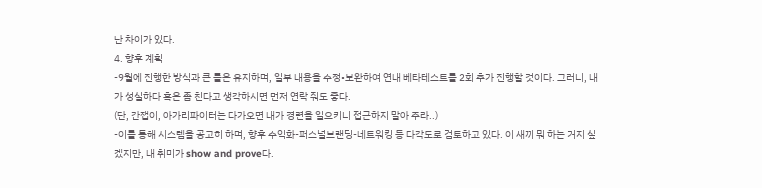난 차이가 있다.
4. 향후 계획
-9월에 진행한 방식과 큰 틀은 유지하며, 일부 내용을 수정•보완하여 연내 베타테스트를 2회 추가 진행할 것이다. 그러니, 내가 성실하다 혹은 좀 친다고 생각하시면 먼저 연락 줘도 좋다.
(단, 간잽이, 아가리파이터는 다가오면 내가 경련을 일으키니 접근하지 말아 주라..)
-이를 통해 시스템을 공고히 하며, 향후 수익화-퍼스널브랜딩-네트워킹 등 다각도로 검토하고 있다. 이 새끼 뭐 하는 거지 싶겠지만, 내 취미가 show and prove다.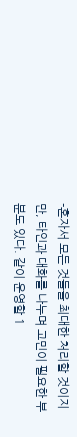-혼자서 모든 것들을 최대한 처리할 것이지만, 타인과 대화를 나누며 고민이 필요한 부분도 있다. 같이 운영할 1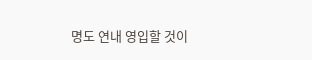명도 연내 영입할 것이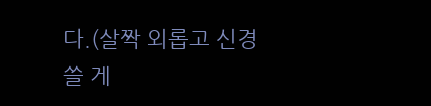다.(살짝 외롭고 신경 쓸 게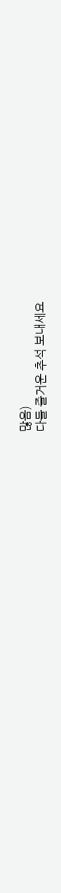많음)
다들 즐거운 추석 보내세요